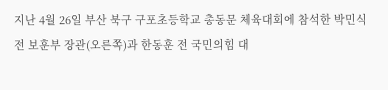지난 4월 26일 부산 북구 구포초등학교 총동문 체육대회에 참석한 박민식 전 보훈부 장관(오른쪽)과 한동훈 전 국민의힘 대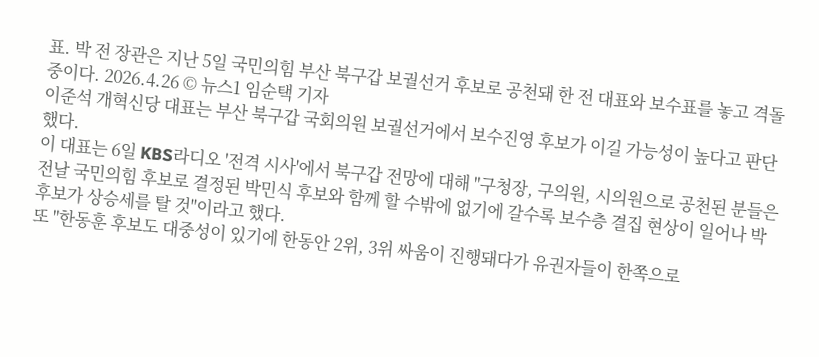표. 박 전 장관은 지난 5일 국민의힘 부산 북구갑 보궐선거 후보로 공천돼 한 전 대표와 보수표를 놓고 격돌 중이다. 2026.4.26 © 뉴스1 임순택 기자
이준석 개혁신당 대표는 부산 북구갑 국회의원 보궐선거에서 보수진영 후보가 이길 가능성이 높다고 판단했다.
이 대표는 6일 KBS라디오 '전격 시사'에서 북구갑 전망에 대해 "구청장, 구의원, 시의원으로 공천된 분들은 전날 국민의힘 후보로 결정된 박민식 후보와 함께 할 수밖에 없기에 갈수록 보수층 결집 현상이 일어나 박 후보가 상승세를 탈 것"이라고 했다.
또 "한동훈 후보도 대중성이 있기에 한동안 2위, 3위 싸움이 진행돼다가 유권자들이 한쪽으로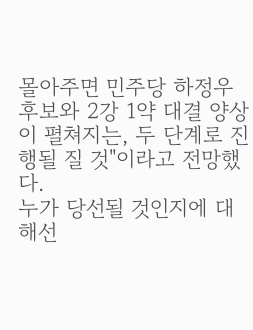몰아주면 민주당 하정우 후보와 2강 1약 대결 양상이 펼쳐지는, 두 단계로 진행될 질 것"이라고 전망했다.
누가 당선될 것인지에 대해선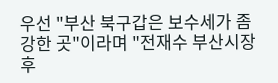우선 "부산 북구갑은 보수세가 좀 강한 곳"이라며 "전재수 부산시장 후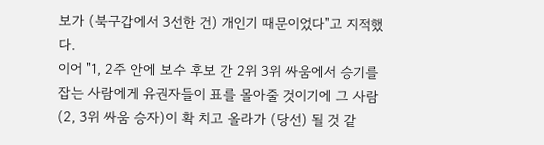보가 (북구갑에서 3선한 건) 개인기 때문이었다"고 지적했다.
이어 "1, 2주 안에 보수 후보 간 2위 3위 싸움에서 승기를 잡는 사람에게 유권자들이 표를 몰아줄 것이기에 그 사람(2, 3위 싸움 승자)이 확 치고 올라가 (당선) 될 것 같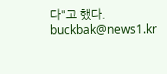다"고 했다.
buckbak@news1.kr